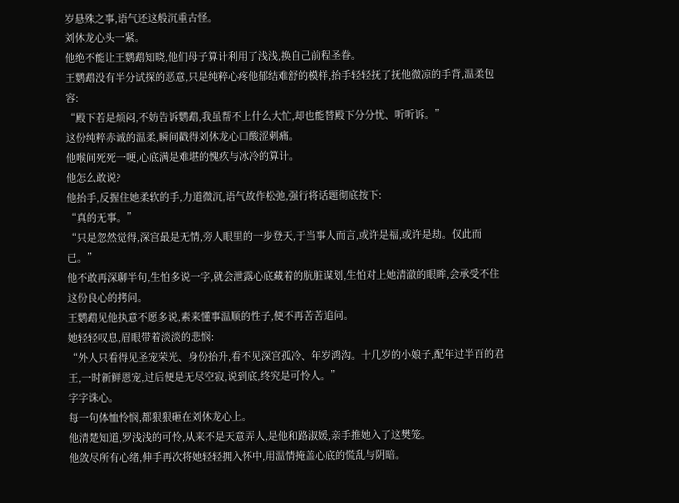岁悬殊之事,语气还这般沉重古怪。
刘休龙心头一紧。
他绝不能让王鹦鹉知晓,他们母子算计利用了浅浅,换自己前程圣眷。
王鹦鹉没有半分试探的恶意,只是纯粹心疼他郁结难舒的模样,抬手轻轻抚了抚他微凉的手背,温柔包容:
“殿下若是烦闷,不妨告诉鹦鹉,我虽帮不上什么大忙,却也能替殿下分分忧、听听诉。”
这份纯粹赤诚的温柔,瞬间戳得刘休龙心口酸涩刺痛。
他喉间死死一哽,心底满是难堪的愧疚与冰冷的算计。
他怎么敢说?
他抬手,反握住她柔软的手,力道微沉,语气故作松弛,强行将话题彻底按下:
“真的无事。”
“只是忽然觉得,深宫最是无情,旁人眼里的一步登天,于当事人而言,或许是福,或许是劫。仅此而已。”
他不敢再深聊半句,生怕多说一字,就会泄露心底藏着的肮脏谋划,生怕对上她清澈的眼眸,会承受不住这份良心的拷问。
王鹦鹉见他执意不愿多说,素来懂事温顺的性子,便不再苦苦追问。
她轻轻叹息,眉眼带着淡淡的悲悯:
“外人只看得见圣宠荣光、身份抬升,看不见深宫孤冷、年岁鸿沟。十几岁的小娘子,配年过半百的君王,一时新鲜恩宠,过后便是无尽空寂,说到底,终究是可怜人。”
字字诛心。
每一句体恤怜悯,都狠狠砸在刘休龙心上。
他清楚知道,罗浅浅的可怜,从来不是天意弄人,是他和路淑媛,亲手推她入了这樊笼。
他敛尽所有心绪,伸手再次将她轻轻拥入怀中,用温情掩盖心底的慌乱与阴暗。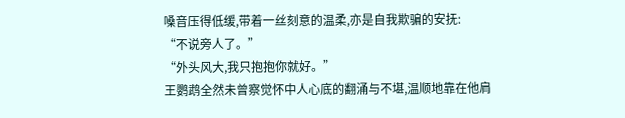嗓音压得低缓,带着一丝刻意的温柔,亦是自我欺骗的安抚:
“不说旁人了。”
“外头风大,我只抱抱你就好。”
王鹦鹉全然未曾察觉怀中人心底的翻涌与不堪,温顺地靠在他肩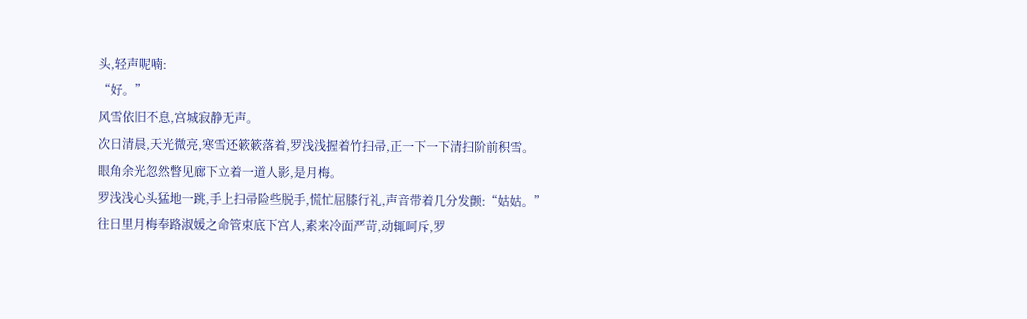头,轻声呢喃:
“好。”
风雪依旧不息,宫城寂静无声。
次日清晨,天光微亮,寒雪还簌簌落着,罗浅浅握着竹扫帚,正一下一下清扫阶前积雪。
眼角余光忽然瞥见廊下立着一道人影,是月梅。
罗浅浅心头猛地一跳,手上扫帚险些脱手,慌忙屈膝行礼,声音带着几分发颤:“姑姑。”
往日里月梅奉路淑媛之命管束底下宫人,素来冷面严苛,动辄呵斥,罗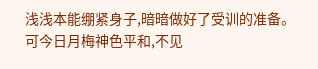浅浅本能绷紧身子,暗暗做好了受训的准备。
可今日月梅神色平和,不见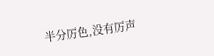半分厉色,没有厉声